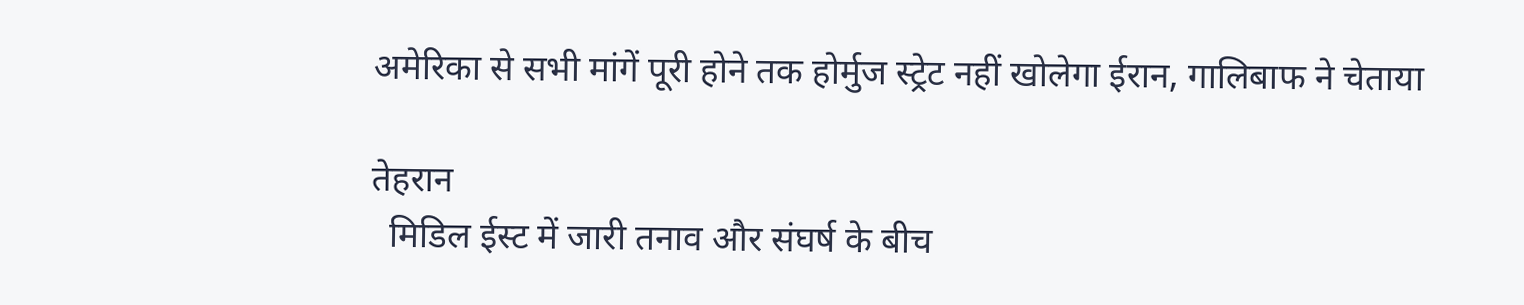अमेरिका से सभी मांगें पूरी होने तक होर्मुज स्ट्रेट नहीं खोलेगा ईरान, गालिबाफ ने चेताया

तेहरान
  मिडिल ईस्ट में जारी तनाव और संघर्ष के बीच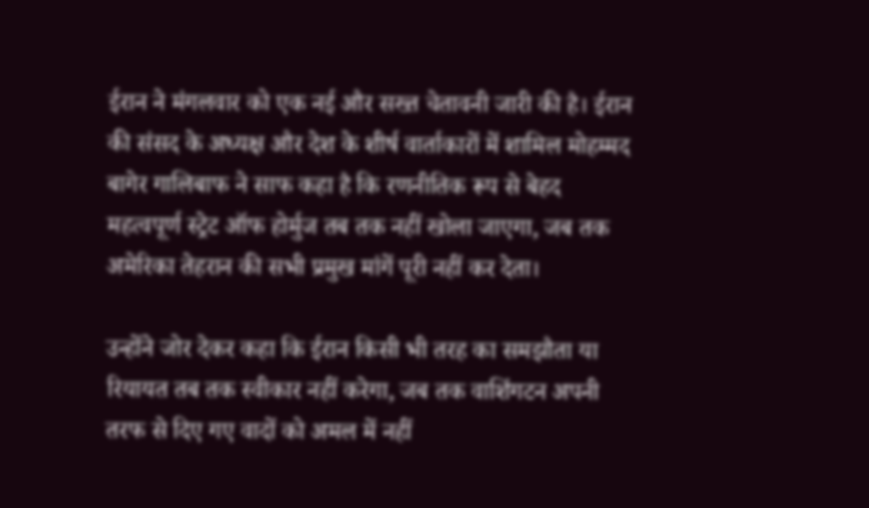ईरान ने मंगलवार को एक नई और सख्त चेतावनी जारी की है। ईरान की संसद के अध्यक्ष और देश के शीर्ष वार्ताकारों में शामिल मोहम्मद बागेर गालिबाफ ने साफ कहा है कि रणनीतिक रूप से बेहद महत्वपूर्ण स्ट्रेट ऑफ होर्मुज तब तक नहीं खोला जाएगा, जब तक अमेरिका तेहरान की सभी प्रमुख मांगें पूरी नहीं कर देता।

उन्होंने जोर देकर कहा कि ईरान किसी भी तरह का समझौता या रियायत तब तक स्वीकार नहीं करेगा, जब तक वाशिंगटन अपनी तरफ से दिए गए वादों को अमल में नहीं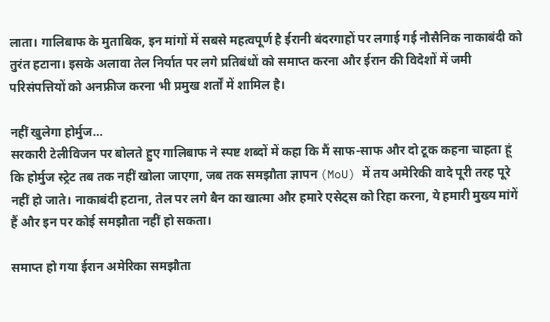लाता। गालिबाफ के मुताबिक, इन मांगों में सबसे महत्वपूर्ण है ईरानी बंदरगाहों पर लगाई गई नौसैनिक नाकाबंदी को तुरंत हटाना। इसके अलावा तेल निर्यात पर लगे प्रतिबंधों को समाप्त करना और ईरान की विदेशों में जमी परिसंपत्तियों को अनफ्रीज करना भी प्रमुख शर्तों में शामिल है।

नहीं खुलेगा होर्मुज…
सरकारी टेलीविजन पर बोलते हुए गालिबाफ ने स्पष्ट शब्दों में कहा कि मैं साफ-साफ और दो टूक कहना चाहता हूं कि होर्मुज स्ट्रेट तब तक नहीं खोला जाएगा, जब तक समझौता ज्ञापन (MoU) में तय अमेरिकी वादे पूरी तरह पूरे नहीं हो जाते। नाकाबंदी हटाना, तेल पर लगे बैन का खात्मा और हमारे एसेट्स को रिहा करना, ये हमारी मुख्य मांगें हैं और इन पर कोई समझौता नहीं हो सकता।

समाप्त हो गया ईरान अमेरिका समझौता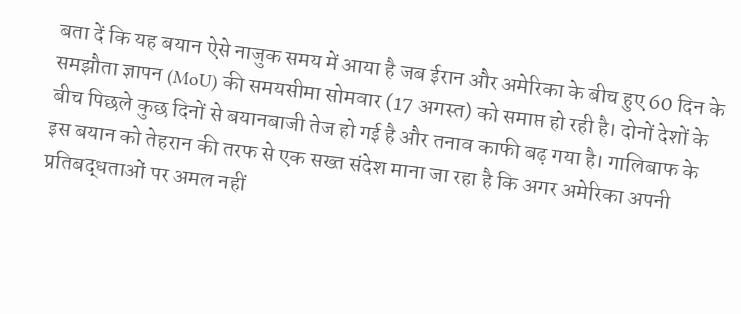बता दें कि यह बयान ऐसे नाजुक समय में आया है जब ईरान और अमेरिका के बीच हुए 60 दिन के समझौता ज्ञापन (MoU) की समयसीमा सोमवार (17 अगस्त) को समाप्त हो रही है। दोनों देशों के बीच पिछले कुछ दिनों से बयानबाजी तेज हो गई है और तनाव काफी बढ़ गया है। गालिबाफ के इस बयान को तेहरान की तरफ से एक सख्त संदेश माना जा रहा है कि अगर अमेरिका अपनी प्रतिबद्धताओं पर अमल नहीं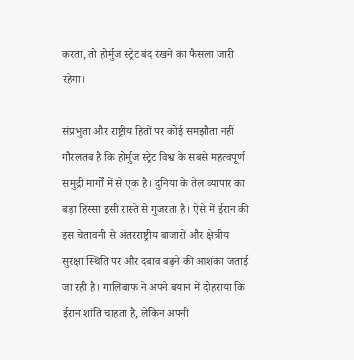करता, तो होर्मुज स्ट्रेट बंद रखने का फैसला जारी रहेगा।

संप्रभुता और राष्ट्रीय हितों पर कोई समझौता नहीं
गौरलतब है कि होर्मुज स्ट्रेट विश्व के सबसे महत्वपूर्ण समुद्री मार्गों में से एक है। दुनिया के तेल व्यापार का बड़ा हिस्सा इसी रास्ते से गुजरता है। ऐसे में ईरान की इस चेतावनी से अंतरराष्ट्रीय बाजारों और क्षेत्रीय सुरक्षा स्थिति पर और दबाव बढ़ने की आशंका जताई जा रही है। गालिबाफ ने अपने बयान में दोहराया कि ईरान शांति चाहता है, लेकिन अपनी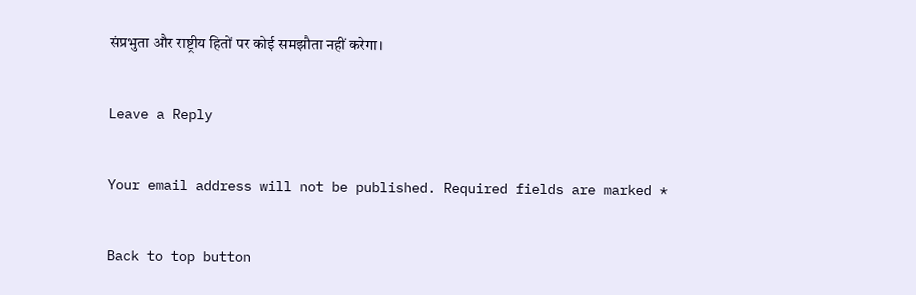संप्रभुता और राष्ट्रीय हितों पर कोई समझौता नहीं करेगा।

Leave a Reply

Your email address will not be published. Required fields are marked *

Back to top button